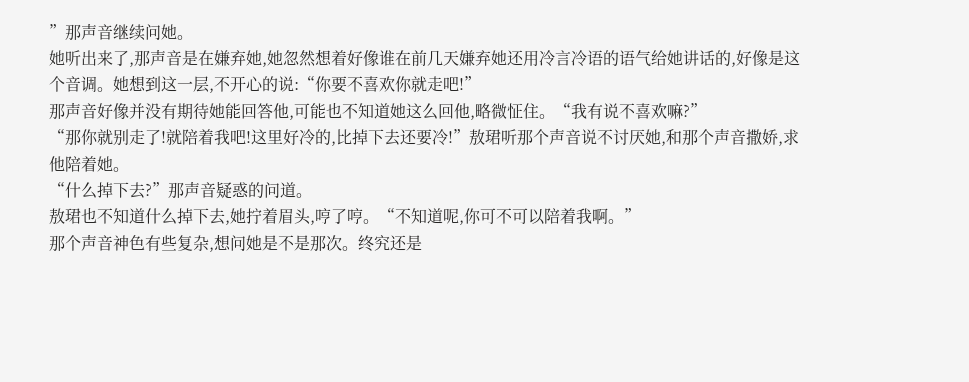”那声音继续问她。
她听出来了,那声音是在嫌弃她,她忽然想着好像谁在前几天嫌弃她还用冷言冷语的语气给她讲话的,好像是这个音调。她想到这一层,不开心的说:“你要不喜欢你就走吧!”
那声音好像并没有期待她能回答他,可能也不知道她这么回他,略微怔住。“我有说不喜欢嘛?”
“那你就别走了!就陪着我吧!这里好冷的,比掉下去还要冷!”敖珺听那个声音说不讨厌她,和那个声音撒娇,求他陪着她。
“什么掉下去?”那声音疑惑的问道。
敖珺也不知道什么掉下去,她拧着眉头,哼了哼。“不知道呢,你可不可以陪着我啊。”
那个声音神色有些复杂,想问她是不是那次。终究还是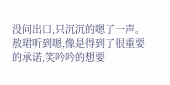没问出口,只沉沉的嗯了一声。
敖珺听到嗯,像是得到了很重要的承诺,笑吟吟的想要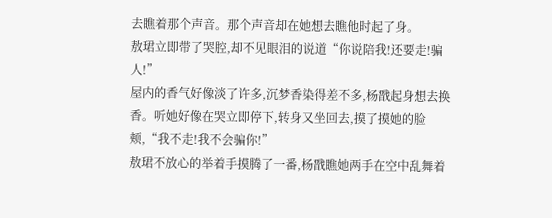去瞧着那个声音。那个声音却在她想去瞧他时起了身。
敖珺立即带了哭腔,却不见眼泪的说道“你说陪我!还要走!骗人!”
屋内的香气好像淡了许多,沉梦香染得差不多,杨戬起身想去换香。听她好像在哭立即停下,转身又坐回去,摸了摸她的脸颊,“我不走!我不会骗你!”
敖珺不放心的举着手摸腾了一番,杨戬瞧她两手在空中乱舞着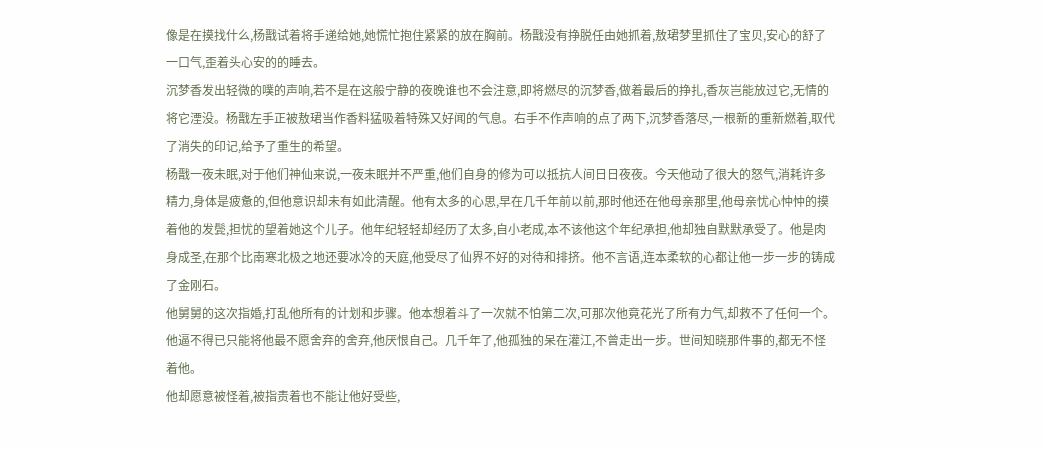像是在摸找什么,杨戬试着将手递给她,她慌忙抱住紧紧的放在胸前。杨戬没有挣脱任由她抓着,敖珺梦里抓住了宝贝,安心的舒了一口气,歪着头心安的的睡去。
沉梦香发出轻微的噗的声响,若不是在这般宁静的夜晚谁也不会注意,即将燃尽的沉梦香,做着最后的挣扎,香灰岂能放过它,无情的将它湮没。杨戬左手正被敖珺当作香料猛吸着特殊又好闻的气息。右手不作声响的点了两下,沉梦香落尽,一根新的重新燃着,取代了消失的印记,给予了重生的希望。
杨戬一夜未眠,对于他们神仙来说,一夜未眠并不严重,他们自身的修为可以抵抗人间日日夜夜。今天他动了很大的怒气,消耗许多精力,身体是疲惫的,但他意识却未有如此清醒。他有太多的心思,早在几千年前以前,那时他还在他母亲那里,他母亲忧心忡忡的摸着他的发鬓,担忧的望着她这个儿子。他年纪轻轻却经历了太多,自小老成,本不该他这个年纪承担,他却独自默默承受了。他是肉身成圣,在那个比南寒北极之地还要冰冷的天庭,他受尽了仙界不好的对待和排挤。他不言语,连本柔软的心都让他一步一步的铸成了金刚石。
他舅舅的这次指婚,打乱他所有的计划和步骤。他本想着斗了一次就不怕第二次,可那次他竟花光了所有力气,却救不了任何一个。他逼不得已只能将他最不愿舍弃的舍弃,他厌恨自己。几千年了,他孤独的呆在灌江,不曾走出一步。世间知晓那件事的,都无不怪着他。
他却愿意被怪着,被指责着也不能让他好受些,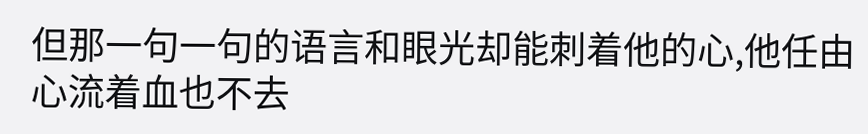但那一句一句的语言和眼光却能刺着他的心,他任由心流着血也不去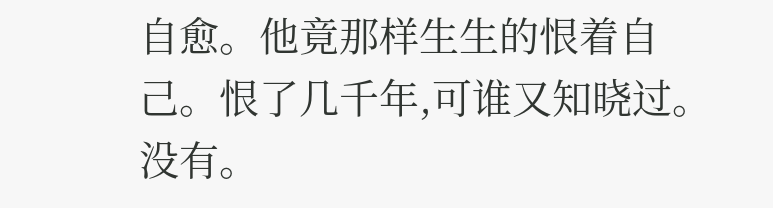自愈。他竟那样生生的恨着自己。恨了几千年,可谁又知晓过。没有。